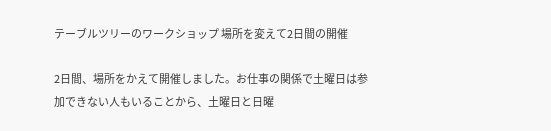テーブルツリーのワークショップ 場所を変えて2日間の開催

2日間、場所をかえて開催しました。お仕事の関係で土曜日は参加できない人もいることから、土曜日と日曜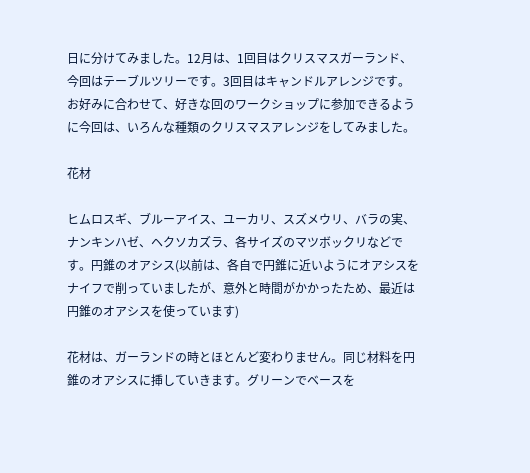日に分けてみました。12月は、1回目はクリスマスガーランド、今回はテーブルツリーです。3回目はキャンドルアレンジです。お好みに合わせて、好きな回のワークショップに参加できるように今回は、いろんな種類のクリスマスアレンジをしてみました。

花材

ヒムロスギ、ブルーアイス、ユーカリ、スズメウリ、バラの実、ナンキンハゼ、ヘクソカズラ、各サイズのマツボックリなどです。円錐のオアシス(以前は、各自で円錐に近いようにオアシスをナイフで削っていましたが、意外と時間がかかったため、最近は円錐のオアシスを使っています)

花材は、ガーランドの時とほとんど変わりません。同じ材料を円錐のオアシスに挿していきます。グリーンでベースを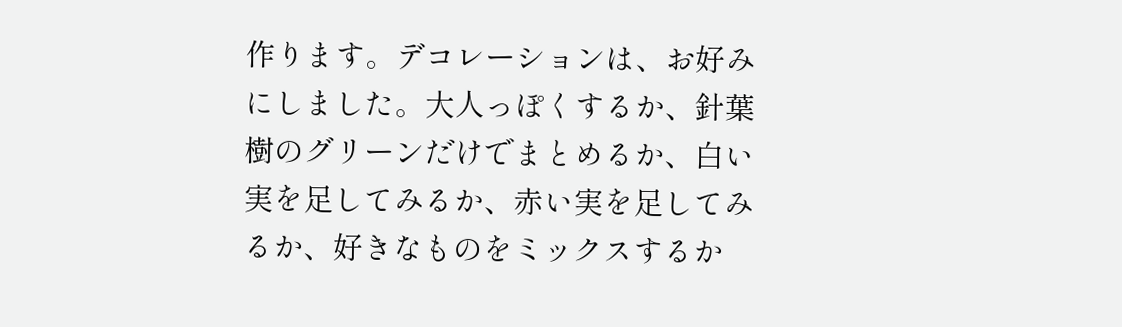作ります。デコレーションは、お好みにしました。大人っぽくするか、針葉樹のグリーンだけでまとめるか、白い実を足してみるか、赤い実を足してみるか、好きなものをミックスするか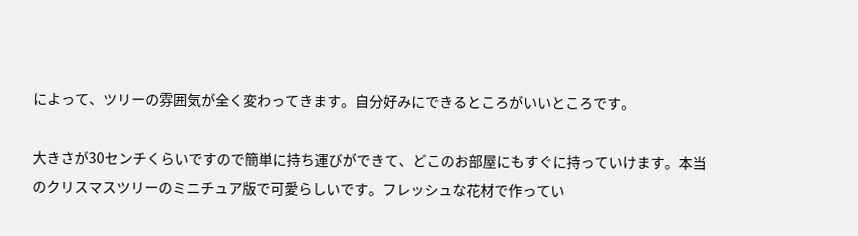によって、ツリーの雰囲気が全く変わってきます。自分好みにできるところがいいところです。

大きさが30センチくらいですので簡単に持ち運びができて、どこのお部屋にもすぐに持っていけます。本当のクリスマスツリーのミニチュア版で可愛らしいです。フレッシュな花材で作ってい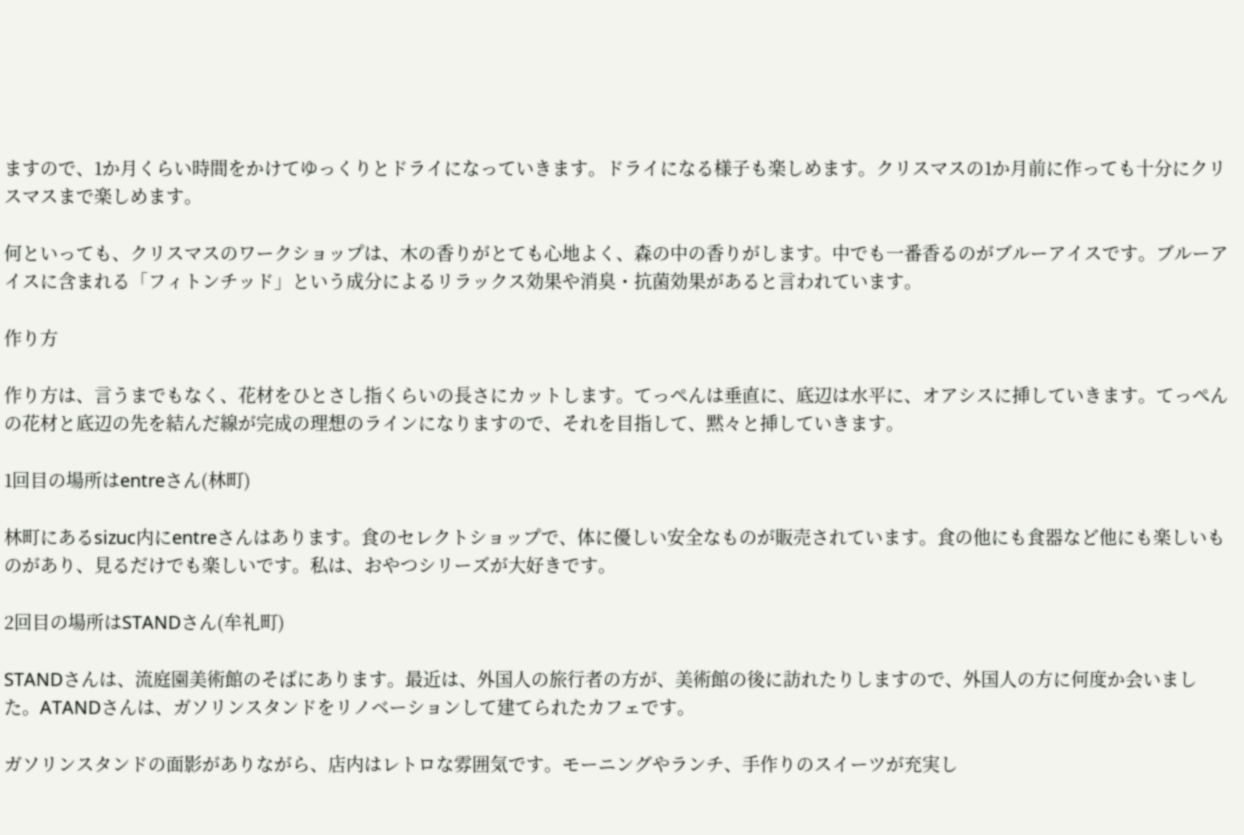ますので、1か月くらい時間をかけてゆっくりとドライになっていきます。ドライになる様子も楽しめます。クリスマスの1か月前に作っても十分にクリスマスまで楽しめます。

何といっても、クリスマスのワークショップは、木の香りがとても心地よく、森の中の香りがします。中でも一番香るのがブルーアイスです。ブルーアイスに含まれる「フィトンチッド」という成分によるリラックス効果や消臭・抗菌効果があると言われています。

作り方

作り方は、言うまでもなく、花材をひとさし指くらいの長さにカットします。てっぺんは垂直に、底辺は水平に、オアシスに挿していきます。てっぺんの花材と底辺の先を結んだ線が完成の理想のラインになりますので、それを目指して、黙々と挿していきます。

1回目の場所はentreさん(林町)

林町にあるsizuc内にentreさんはあります。食のセレクトショップで、体に優しい安全なものが販売されています。食の他にも食器など他にも楽しいものがあり、見るだけでも楽しいです。私は、おやつシリーズが大好きです。

2回目の場所はSTANDさん(牟礼町)

STANDさんは、流庭園美術館のそばにあります。最近は、外国人の旅行者の方が、美術館の後に訪れたりしますので、外国人の方に何度か会いました。ATANDさんは、ガソリンスタンドをリノベーションして建てられたカフェです。

ガソリンスタンドの面影がありながら、店内はレトロな雰囲気です。モーニングやランチ、手作りのスイーツが充実し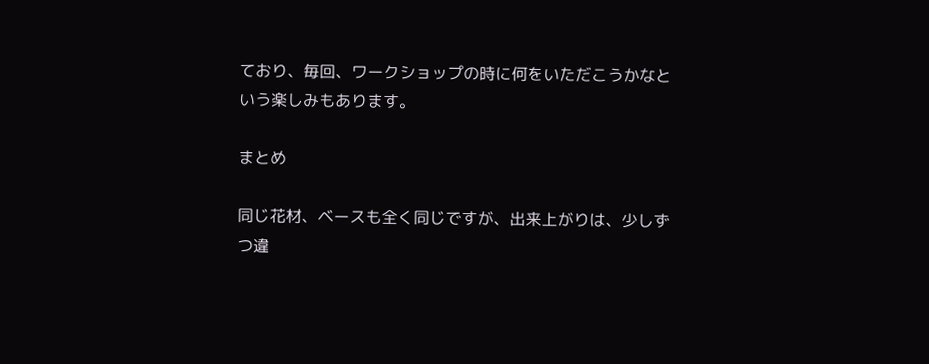ており、毎回、ワークショップの時に何をいただこうかなという楽しみもあります。

まとめ

同じ花材、ベースも全く同じですが、出来上がりは、少しずつ違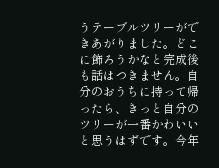うテーブルツリーができあがりました。どこに飾ろうかなと完成後も話はつきません。自分のおうちに持って帰ったら、きっと自分のツリーが一番かわいいと思うはずです。今年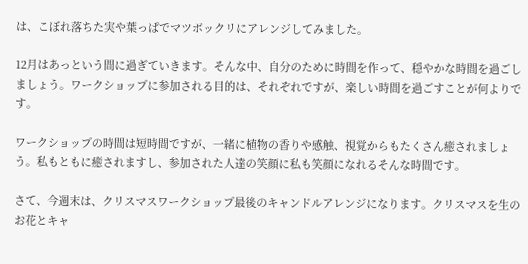は、こぼれ落ちた実や葉っぱでマツボックリにアレンジしてみました。

12月はあっという間に過ぎていきます。そんな中、自分のために時間を作って、穏やかな時間を過ごしましょう。ワークショップに参加される目的は、それぞれですが、楽しい時間を過ごすことが何よりです。

ワークショップの時間は短時間ですが、一緒に植物の香りや感触、視覚からもたくさん癒されましょう。私もともに癒されますし、参加された人達の笑顔に私も笑顔になれるそんな時間です。

さて、今週末は、クリスマスワークショップ最後のキャンドルアレンジになります。クリスマスを生のお花とキャ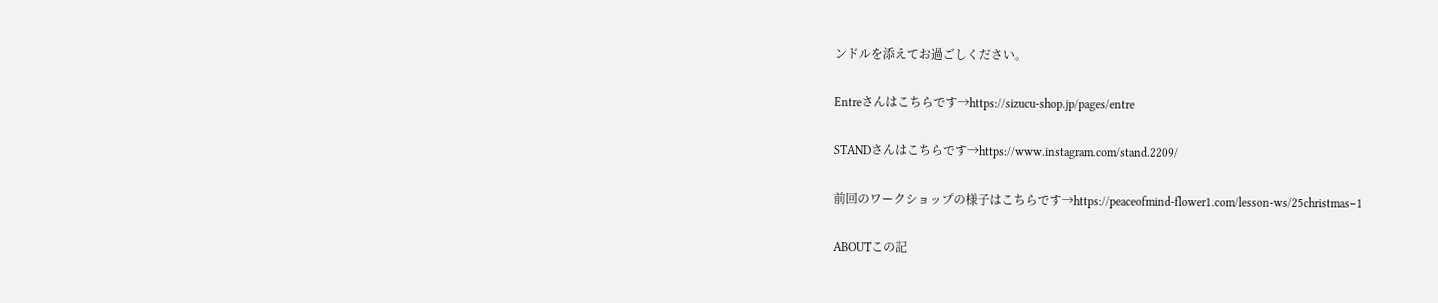ンドルを添えてお過ごしください。

Entreさんはこちらです→https://sizucu-shop.jp/pages/entre

STANDさんはこちらです→https://www.instagram.com/stand.2209/

前回のワークショップの様子はこちらです→https://peaceofmind-flower1.com/lesson-ws/25christmas−1

ABOUTこの記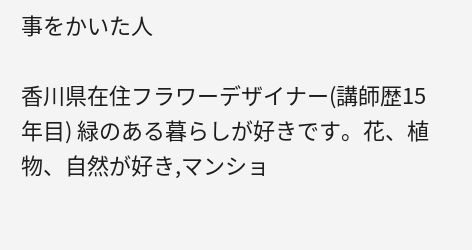事をかいた人

香川県在住フラワーデザイナー(講師歴15年目) 緑のある暮らしが好きです。花、植物、自然が好き,マンショ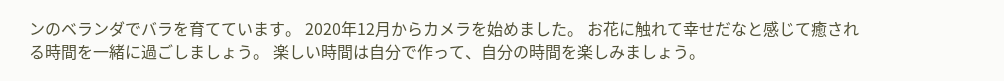ンのベランダでバラを育てています。 2020年12月からカメラを始めました。 お花に触れて幸せだなと感じて癒される時間を一緒に過ごしましょう。 楽しい時間は自分で作って、自分の時間を楽しみましょう。